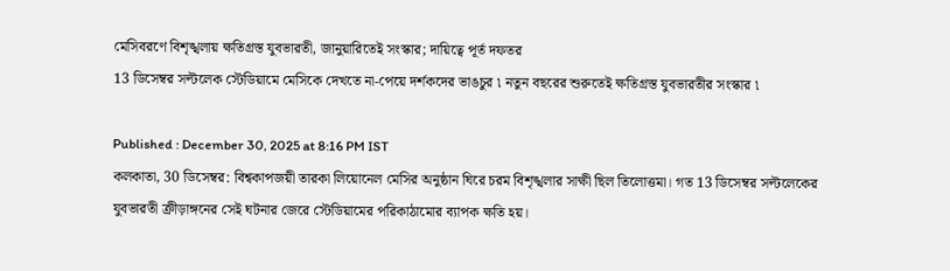মেসিবরণে বিশৃঙ্খলায় ক্ষতিগ্রস্ত যুবভারতী, জানুয়ারিতেই সংস্কার; দায়িত্বে পূর্ত দফতর
13 ডিসেম্বর সল্টলেক স্টেডিয়ামে মেসিকে দেখতে না-পেয়ে দর্শকদের ভাঙচুর ৷ নতুন বছরের শুরুতেই ক্ষতিগ্রস্ত যুবভারতীর সংস্কার ৷

Published : December 30, 2025 at 8:16 PM IST
কলকাতা, 30 ডিসেম্বর: বিশ্বকাপজয়ী তারকা লিয়োনেল মেসির অনুষ্ঠান ঘিরে চরম বিশৃঙ্খলার সাক্ষী ছিল তিলোত্তমা। গত 13 ডিসেম্বর সল্টলেকের যুবভারতী ক্রীড়াঙ্গনের সেই ঘটনার জেরে স্টেডিয়ামের পরিকাঠামোর ব্যাপক ক্ষতি হয়।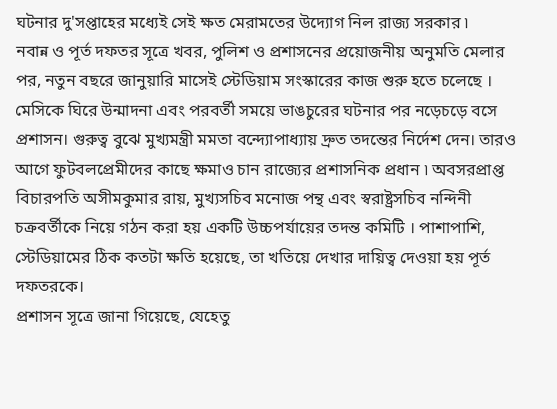ঘটনার দু'সপ্তাহের মধ্যেই সেই ক্ষত মেরামতের উদ্যোগ নিল রাজ্য সরকার ৷
নবান্ন ও পূর্ত দফতর সূত্রে খবর, পুলিশ ও প্রশাসনের প্রয়োজনীয় অনুমতি মেলার পর, নতুন বছরে জানুয়ারি মাসেই স্টেডিয়াম সংস্কারের কাজ শুরু হতে চলেছে । মেসিকে ঘিরে উন্মাদনা এবং পরবর্তী সময়ে ভাঙচুরের ঘটনার পর নড়েচড়ে বসে প্রশাসন। গুরুত্ব বুঝে মুখ্যমন্ত্রী মমতা বন্দ্যোপাধ্যায় দ্রুত তদন্তের নির্দেশ দেন। তারও আগে ফুটবলপ্রেমীদের কাছে ক্ষমাও চান রাজ্যের প্রশাসনিক প্রধান ৷ অবসরপ্রাপ্ত বিচারপতি অসীমকুমার রায়, মুখ্যসচিব মনোজ পন্থ এবং স্বরাষ্ট্রসচিব নন্দিনী চক্রবর্তীকে নিয়ে গঠন করা হয় একটি উচ্চপর্যায়ের তদন্ত কমিটি । পাশাপাশি, স্টেডিয়ামের ঠিক কতটা ক্ষতি হয়েছে, তা খতিয়ে দেখার দায়িত্ব দেওয়া হয় পূর্ত দফতরকে।
প্রশাসন সূত্রে জানা গিয়েছে, যেহেতু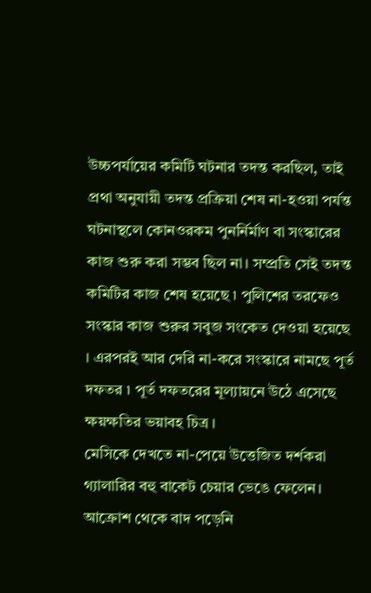উচ্চপর্যায়ের কমিটি ঘটনার তদন্ত করছিল, তাই প্রথা অনুযায়ী তদন্ত প্রক্রিয়া শেষ না-হওয়া পর্যন্ত ঘটনাস্থলে কোনওরকম পুনর্নির্মাণ বা সংস্কারের কাজ শুরু করা সম্ভব ছিল না। সম্প্রতি সেই তদন্ত কমিটির কাজ শেষ হয়েছে ৷ পুলিশের তরফেও সংস্কার কাজ শুরুর সবুজ সংকেত দেওয়া হয়েছে । এরপরই আর দেরি না-করে সংস্কারে নামছে পূর্ত দফতর ৷ পূর্ত দফতরের মূল্যায়নে উঠে এসেছে ক্ষয়ক্ষতির ভয়াবহ চিত্র ।
মেসিকে দেখতে না-পেয়ে উত্তেজিত দর্শকরা গ্যালারির বহু বাকেট চেয়ার ভেঙে ফেলেন। আক্রোশ থেকে বাদ পড়েনি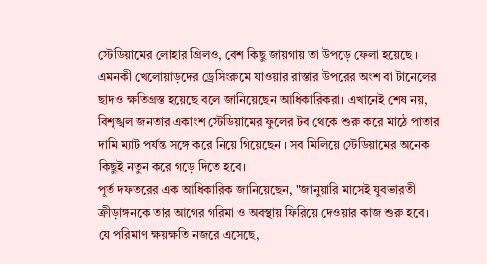স্টেডিয়ামের লোহার গ্রিলও, বেশ কিছু জায়গায় তা উপড়ে ফেলা হয়েছে । এমনকী খেলোয়াড়দের ড্রেসিংরুমে যাওয়ার রাস্তার উপরের অংশ বা টানেলের ছাদও ক্ষতিগ্রস্ত হয়েছে বলে জানিয়েছেন আধিকারিকরা। এখানেই শেষ নয়, বিশৃঙ্খল জনতার একাংশ স্টেডিয়ামের ফুলের টব থেকে শুরু করে মাঠে পাতার দামি ম্যাট পর্যন্ত সঙ্গে করে নিয়ে গিয়েছেন । সব মিলিয়ে স্টেডিয়ামের অনেক কিছুই নতুন করে গড়ে দিতে হবে।
পূর্ত দফতরের এক আধিকারিক জানিয়েছেন, "জানুয়ারি মাসেই যুবভারতী ক্রীড়াঙ্গনকে তার আগের গরিমা ও অবস্থায় ফিরিয়ে দেওয়ার কাজ শুরু হবে। যে পরিমাণ ক্ষয়ক্ষতি নজরে এসেছে,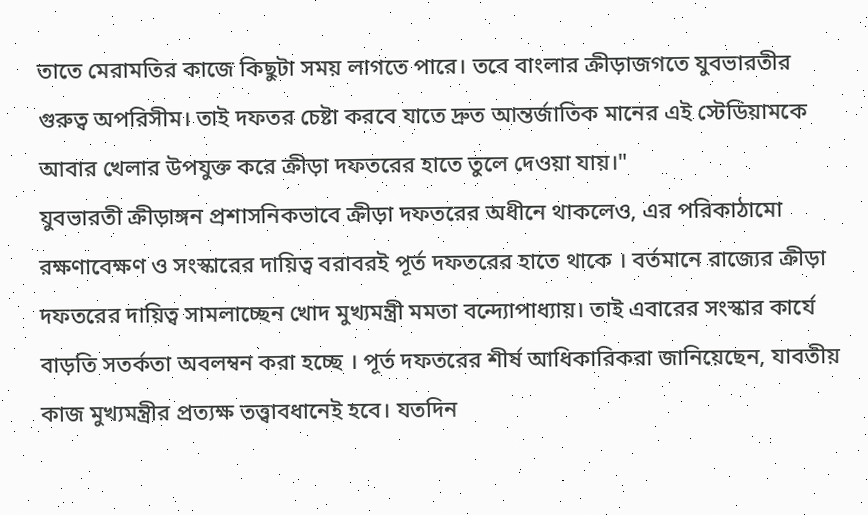তাতে মেরামতির কাজে কিছুটা সময় লাগতে পারে। তবে বাংলার ক্রীড়াজগতে যুবভারতীর গুরুত্ব অপরিসীম। তাই দফতর চেষ্টা করবে যাতে দ্রুত আন্তর্জাতিক মানের এই স্টেডিয়ামকে আবার খেলার উপযুক্ত করে ক্রীড়া দফতরের হাতে তুলে দেওয়া যায়।"
যুবভারতী ক্রীড়াঙ্গন প্রশাসনিকভাবে ক্রীড়া দফতরের অধীনে থাকলেও, এর পরিকাঠামো রক্ষণাবেক্ষণ ও সংস্কারের দায়িত্ব বরাবরই পূর্ত দফতরের হাতে থাকে । বর্তমানে রাজ্যের ক্রীড়া দফতরের দায়িত্ব সামলাচ্ছেন খোদ মুখ্যমন্ত্রী মমতা বন্দ্যোপাধ্যায়। তাই এবারের সংস্কার কার্যে বাড়তি সতর্কতা অবলম্বন করা হচ্ছে । পূর্ত দফতরের শীর্ষ আধিকারিকরা জানিয়েছেন, যাবতীয় কাজ মুখ্যমন্ত্রীর প্রত্যক্ষ তত্ত্বাবধানেই হবে। যতদিন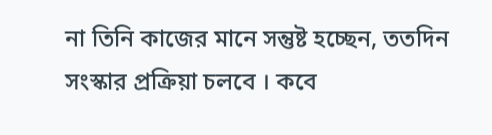না তিনি কাজের মানে সন্তুষ্ট হচ্ছেন, ততদিন সংস্কার প্রক্রিয়া চলবে । কবে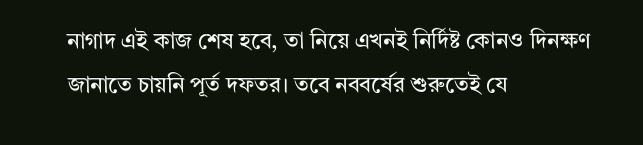নাগাদ এই কাজ শেষ হবে, তা নিয়ে এখনই নির্দিষ্ট কোনও দিনক্ষণ জানাতে চায়নি পূর্ত দফতর। তবে নববর্ষের শুরুতেই যে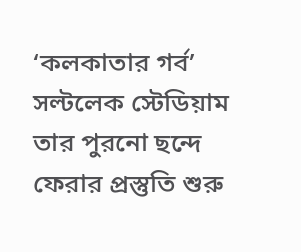‘কলকাতার গর্ব’ সল্টলেক স্টেডিয়াম তার পুরনো ছন্দে ফেরার প্রস্তুতি শুরু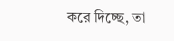করে দিচ্ছে, তা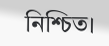নিশ্চিত।